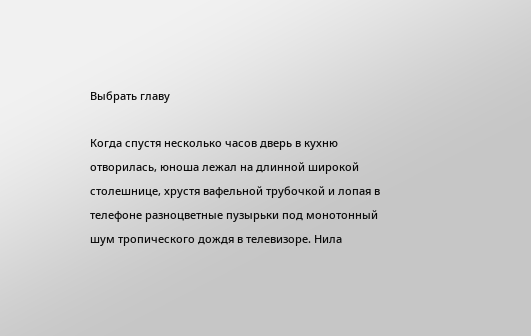Выбрать главу

Когда спустя несколько часов дверь в кухню отворилась, юноша лежал на длинной широкой столешнице, хрустя вафельной трубочкой и лопая в телефоне разноцветные пузырьки под монотонный шум тропического дождя в телевизоре. Нила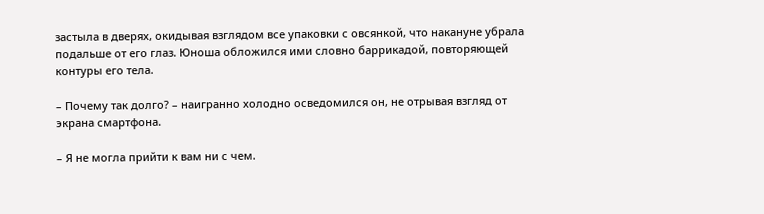застыла в дверях, окидывая взглядом все упаковки с овсянкой, что накануне убрала подальше от его глаз. Юноша обложился ими словно баррикадой, повторяющей контуры его тела.

– Почему так долго? – наигранно холодно осведомился он, не отрывая взгляд от экрана смартфона.

– Я не могла прийти к вам ни с чем.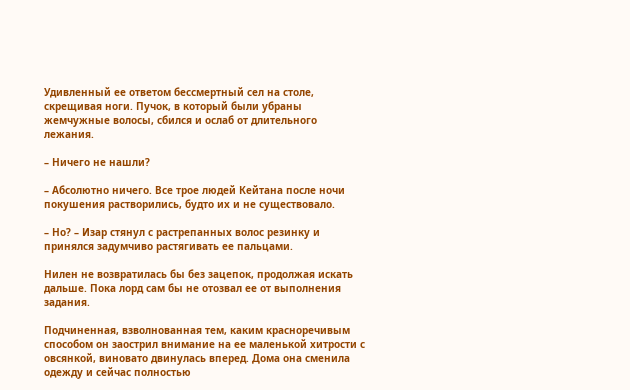Удивленный ее ответом бессмертный сел на столе, скрещивая ноги. Пучок, в который были убраны жемчужные волосы, сбился и ослаб от длительного лежания.

– Ничего не нашли?

– Абсолютно ничего. Все трое людей Кейтана после ночи покушения растворились, будто их и не существовало.

– Но? – Изар стянул с растрепанных волос резинку и принялся задумчиво растягивать ее пальцами.

Нилен не возвратилась бы без зацепок, продолжая искать дальше. Пока лорд сам бы не отозвал ее от выполнения задания.

Подчиненная, взволнованная тем, каким красноречивым способом он заострил внимание на ее маленькой хитрости с овсянкой, виновато двинулась вперед. Дома она сменила одежду и сейчас полностью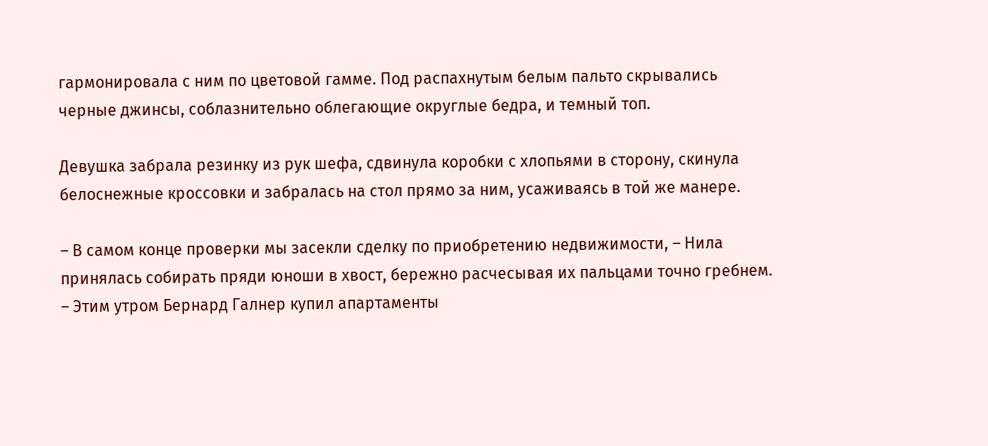гармонировала с ним по цветовой гамме. Под распахнутым белым пальто скрывались черные джинсы, соблазнительно облегающие округлые бедра, и темный топ.

Девушка забрала резинку из рук шефа, сдвинула коробки с хлопьями в сторону, скинула белоснежные кроссовки и забралась на стол прямо за ним, усаживаясь в той же манере.

– В самом конце проверки мы засекли сделку по приобретению недвижимости, – Нила принялась собирать пряди юноши в хвост, бережно расчесывая их пальцами точно гребнем. – Этим утром Бернард Галнер купил апартаменты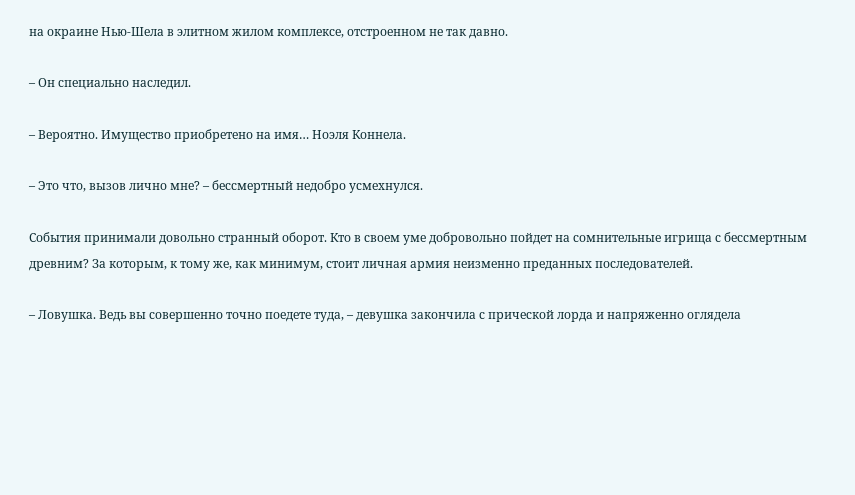на окраине Нью-Шела в элитном жилом комплексе, отстроенном не так давно.

– Он специально наследил.

– Вероятно. Имущество приобретено на имя… Ноэля Коннела.

– Это что, вызов лично мне? – бессмертный недобро усмехнулся.

События принимали довольно странный оборот. Кто в своем уме добровольно пойдет на сомнительные игрища с бессмертным древним? За которым, к тому же, как минимум, стоит личная армия неизменно преданных последователей.

– Ловушка. Ведь вы совершенно точно поедете туда, – девушка закончила с прической лорда и напряженно оглядела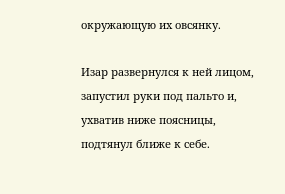окружающую их овсянку.

Изар развернулся к ней лицом, запустил руки под пальто и, ухватив ниже поясницы, подтянул ближе к себе.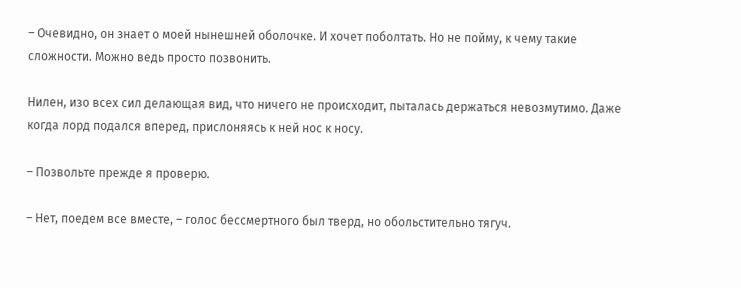– Очевидно, он знает о моей нынешней оболочке. И хочет поболтать. Но не пойму, к чему такие сложности. Можно ведь просто позвонить.

Нилен, изо всех сил делающая вид, что ничего не происходит, пыталась держаться невозмутимо. Даже когда лорд подался вперед, прислоняясь к ней нос к носу.

– Позвольте прежде я проверю.

– Нет, поедем все вместе, – голос бессмертного был тверд, но обольстительно тягуч.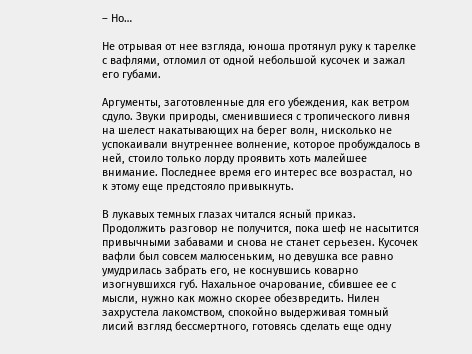– Но…

Не отрывая от нее взгляда, юноша протянул руку к тарелке с вафлями, отломил от одной небольшой кусочек и зажал его губами.

Аргументы, заготовленные для его убеждения, как ветром сдуло. Звуки природы, сменившиеся с тропического ливня на шелест накатывающих на берег волн, нисколько не успокаивали внутреннее волнение, которое пробуждалось в ней, стоило только лорду проявить хоть малейшее внимание. Последнее время его интерес все возрастал, но к этому еще предстояло привыкнуть.

В лукавых темных глазах читался ясный приказ. Продолжить разговор не получится, пока шеф не насытится привычными забавами и снова не станет серьезен. Кусочек вафли был совсем малюсеньким, но девушка все равно умудрилась забрать его, не коснувшись коварно изогнувшихся губ. Нахальное очарование, сбившее ее с мысли, нужно как можно скорее обезвредить. Нилен захрустела лакомством, спокойно выдерживая томный лисий взгляд бессмертного, готовясь сделать еще одну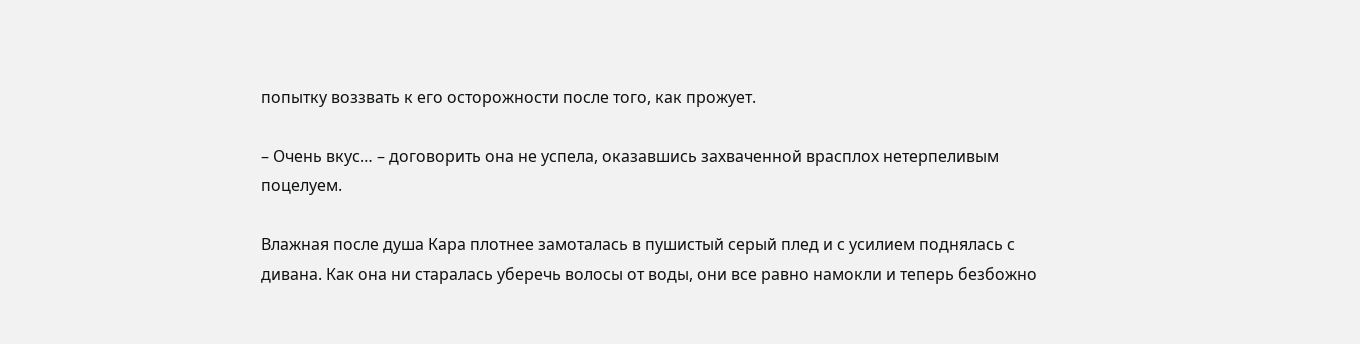попытку воззвать к его осторожности после того, как прожует.

– Очень вкус… – договорить она не успела, оказавшись захваченной врасплох нетерпеливым поцелуем.

Влажная после душа Кара плотнее замоталась в пушистый серый плед и с усилием поднялась с дивана. Как она ни старалась уберечь волосы от воды, они все равно намокли и теперь безбожно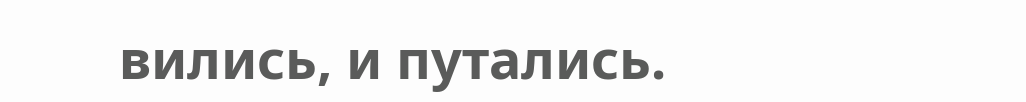вились, и путались.